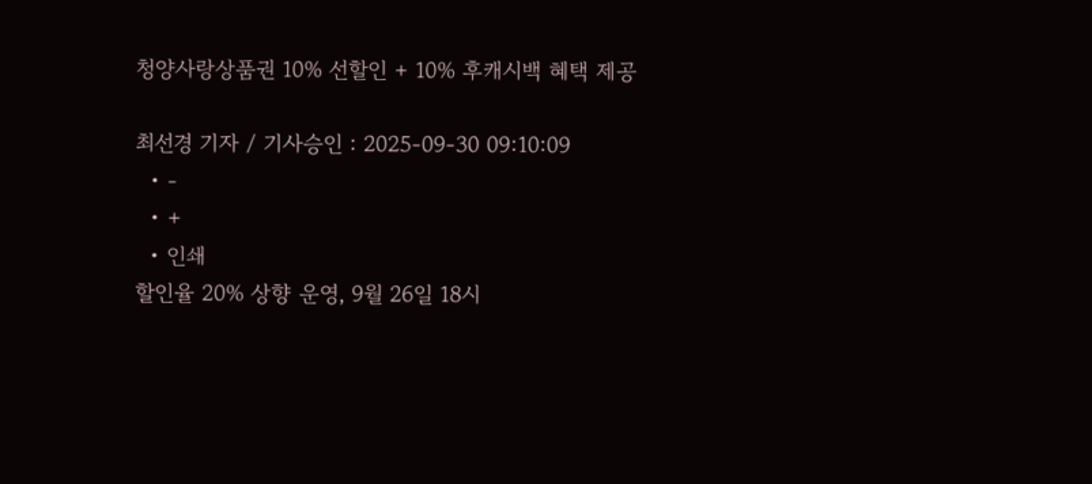청양사랑상품권 10% 선할인 + 10% 후캐시백 혜택 제공

최선경 기자 / 기사승인 : 2025-09-30 09:10:09
  • -
  • +
  • 인쇄
할인율 20% 상향 운영, 9월 26일 18시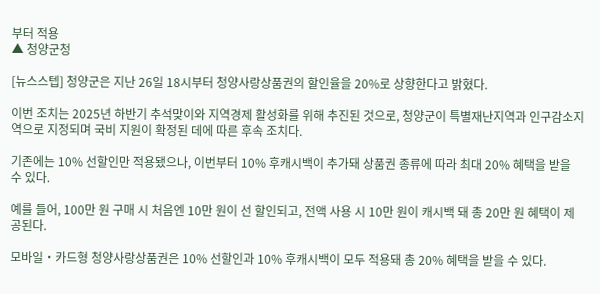부터 적용
▲ 청양군청

[뉴스스텝] 청양군은 지난 26일 18시부터 청양사랑상품권의 할인율을 20%로 상향한다고 밝혔다.

이번 조치는 2025년 하반기 추석맞이와 지역경제 활성화를 위해 추진된 것으로, 청양군이 특별재난지역과 인구감소지역으로 지정되며 국비 지원이 확정된 데에 따른 후속 조치다.

기존에는 10% 선할인만 적용됐으나, 이번부터 10% 후캐시백이 추가돼 상품권 종류에 따라 최대 20% 혜택을 받을 수 있다.

예를 들어, 100만 원 구매 시 처음엔 10만 원이 선 할인되고, 전액 사용 시 10만 원이 캐시백 돼 총 20만 원 혜택이 제공된다.

모바일‧카드형 청양사랑상품권은 10% 선할인과 10% 후캐시백이 모두 적용돼 총 20% 혜택을 받을 수 있다.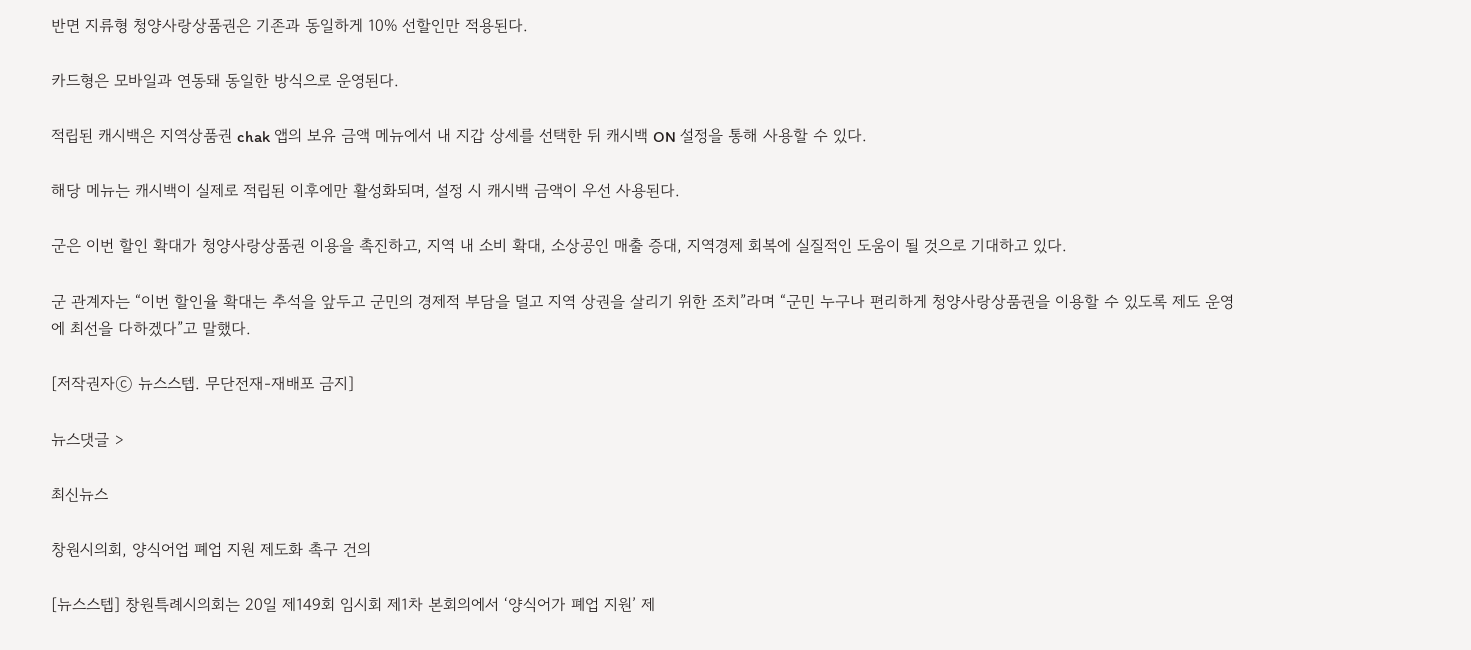반면 지류형 청양사랑상품권은 기존과 동일하게 10% 선할인만 적용된다.

카드형은 모바일과 연동돼 동일한 방식으로 운영된다.

적립된 캐시백은 지역상품권 chak 앱의 보유 금액 메뉴에서 내 지갑 상세를 선택한 뒤 캐시백 ON 설정을 통해 사용할 수 있다.

해당 메뉴는 캐시백이 실제로 적립된 이후에만 활성화되며, 설정 시 캐시백 금액이 우선 사용된다.

군은 이번 할인 확대가 청양사랑상품권 이용을 촉진하고, 지역 내 소비 확대, 소상공인 매출 증대, 지역경제 회복에 실질적인 도움이 될 것으로 기대하고 있다.

군 관계자는 “이번 할인율 확대는 추석을 앞두고 군민의 경제적 부담을 덜고 지역 상권을 살리기 위한 조치”라며 “군민 누구나 편리하게 청양사랑상품권을 이용할 수 있도록 제도 운영에 최선을 다하겠다”고 말했다.

[저작권자ⓒ 뉴스스텝. 무단전재-재배포 금지]

뉴스댓글 >

최신뉴스

창원시의회, 양식어업 폐업 지원 제도화 촉구 건의

[뉴스스텝] 창원특례시의회는 20일 제149회 임시회 제1차 본회의에서 ‘양식어가 폐업 지원’ 제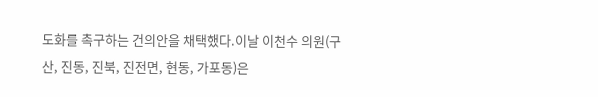도화를 촉구하는 건의안을 채택했다.이날 이천수 의원(구산, 진동, 진북, 진전면, 현동, 가포동)은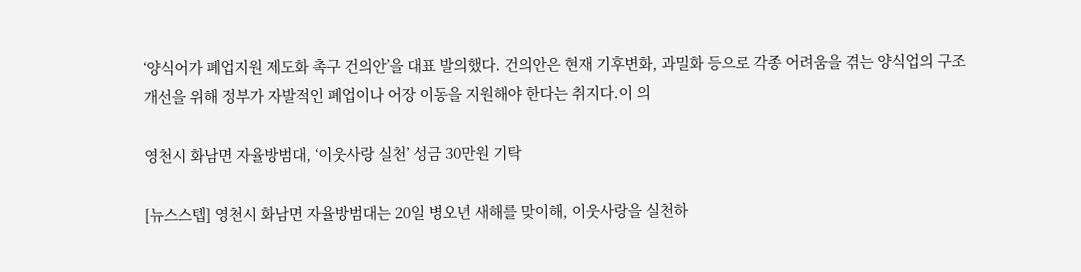‘양식어가 폐업지원 제도화 촉구 건의안’을 대표 발의했다. 건의안은 현재 기후변화, 과밀화 등으로 각종 어려움을 겪는 양식업의 구조 개선을 위해 정부가 자발적인 폐업이나 어장 이동을 지원해야 한다는 취지다.이 의

영천시 화남면 자율방범대, ‘이웃사랑 실천’ 성금 30만원 기탁

[뉴스스텝] 영천시 화남면 자율방범대는 20일 병오년 새해를 맞이해, 이웃사랑을 실천하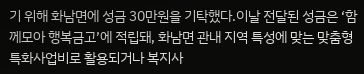기 위해 화남면에 성금 30만원을 기탁했다.이날 전달된 성금은 ‘함께모아 행복금고’에 적립돼, 화남면 관내 지역 특성에 맞는 맞춤형 특화사업비로 활용되거나 복지사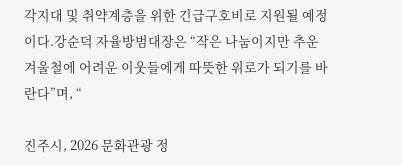각지대 및 취약계층을 위한 긴급구호비로 지원될 예정이다.강순덕 자율방범대장은 “작은 나눔이지만 추운 겨울철에 어려운 이웃들에게 따뜻한 위로가 되기를 바란다”며, “

진주시, 2026 문화관광 정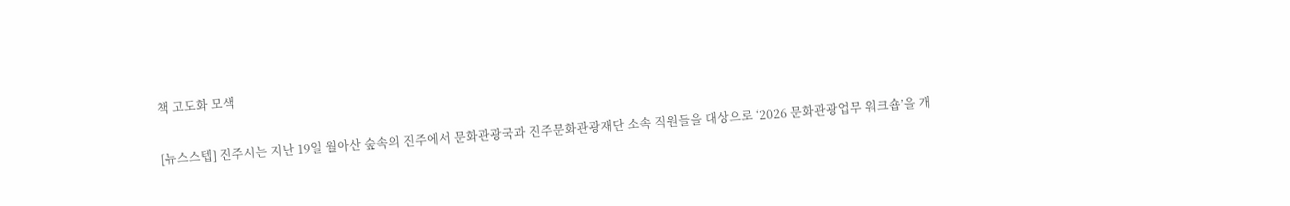책 고도화 모색

[뉴스스텝] 진주시는 지난 19일 월아산 숲속의 진주에서 문화관광국과 진주문화관광재단 소속 직원들을 대상으로 ‘2026 문화관광업무 워크숍’을 개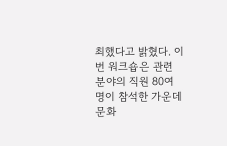최했다고 밝혔다. 이번 워크숍은 관련 분야의 직원 80여 명이 참석한 가운데 문화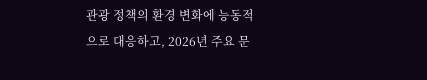관광 정책의 환경 변화에 능동적으로 대응하고, 2026년 주요 문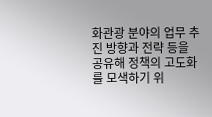화관광 분야의 업무 추진 방향과 전략 등을 공유해 정책의 고도화를 모색하기 위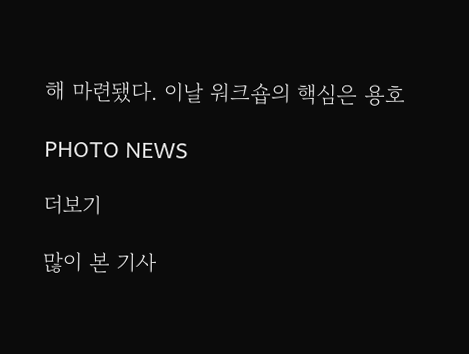해 마련됐다. 이날 워크숍의 핵심은 용호

PHOTO NEWS

더보기

많이 본 기사